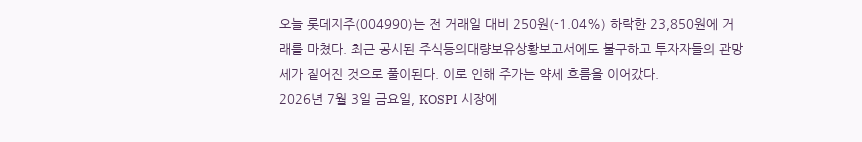오늘 롯데지주(004990)는 전 거래일 대비 250원(-1.04%) 하락한 23,850원에 거래를 마쳤다. 최근 공시된 주식등의대량보유상황보고서에도 불구하고 투자자들의 관망세가 짙어진 것으로 풀이된다. 이로 인해 주가는 약세 흐름을 이어갔다.
2026년 7월 3일 금요일, KOSPI 시장에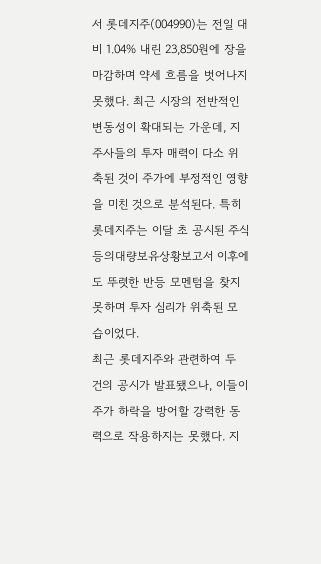서 롯데지주(004990)는 전일 대비 1.04% 내린 23,850원에 장을 마감하며 약세 흐름을 벗어나지 못했다. 최근 시장의 전반적인 변동성이 확대되는 가운데, 지주사들의 투자 매력이 다소 위축된 것이 주가에 부정적인 영향을 미친 것으로 분석된다. 특히 롯데지주는 이달 초 공시된 주식등의대량보유상황보고서 이후에도 뚜렷한 반등 모멘텀을 찾지 못하며 투자 심리가 위축된 모습이었다.
최근 롯데지주와 관련하여 두 건의 공시가 발표됐으나, 이들이 주가 하락을 방어할 강력한 동력으로 작용하지는 못했다. 지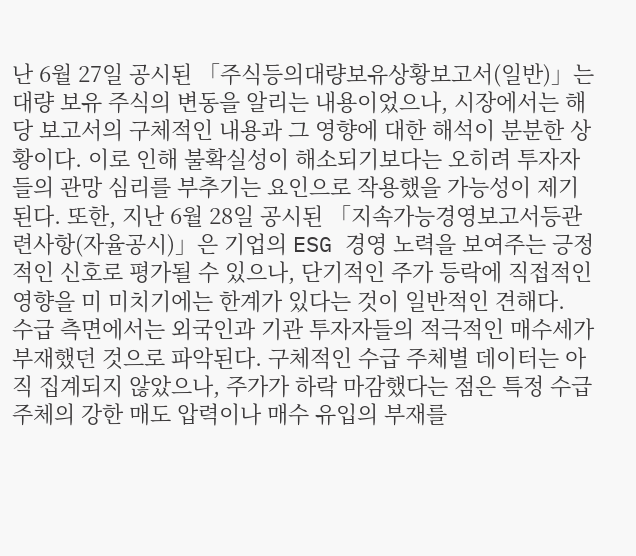난 6월 27일 공시된 「주식등의대량보유상황보고서(일반)」는 대량 보유 주식의 변동을 알리는 내용이었으나, 시장에서는 해당 보고서의 구체적인 내용과 그 영향에 대한 해석이 분분한 상황이다. 이로 인해 불확실성이 해소되기보다는 오히려 투자자들의 관망 심리를 부추기는 요인으로 작용했을 가능성이 제기된다. 또한, 지난 6월 28일 공시된 「지속가능경영보고서등관련사항(자율공시)」은 기업의 ESG 경영 노력을 보여주는 긍정적인 신호로 평가될 수 있으나, 단기적인 주가 등락에 직접적인 영향을 미 미치기에는 한계가 있다는 것이 일반적인 견해다.
수급 측면에서는 외국인과 기관 투자자들의 적극적인 매수세가 부재했던 것으로 파악된다. 구체적인 수급 주체별 데이터는 아직 집계되지 않았으나, 주가가 하락 마감했다는 점은 특정 수급 주체의 강한 매도 압력이나 매수 유입의 부재를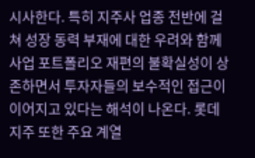시사한다. 특히 지주사 업종 전반에 걸쳐 성장 동력 부재에 대한 우려와 함께 사업 포트폴리오 재편의 불확실성이 상존하면서 투자자들의 보수적인 접근이 이어지고 있다는 해석이 나온다. 롯데지주 또한 주요 계열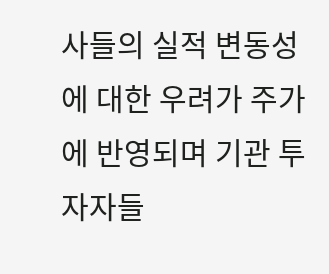사들의 실적 변동성에 대한 우려가 주가에 반영되며 기관 투자자들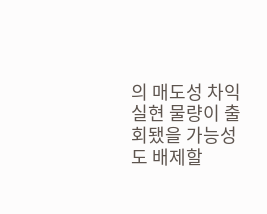의 매도성 차익 실현 물량이 출회됐을 가능성도 배제할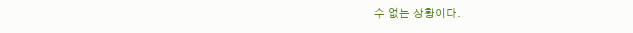수 없는 상황이다.